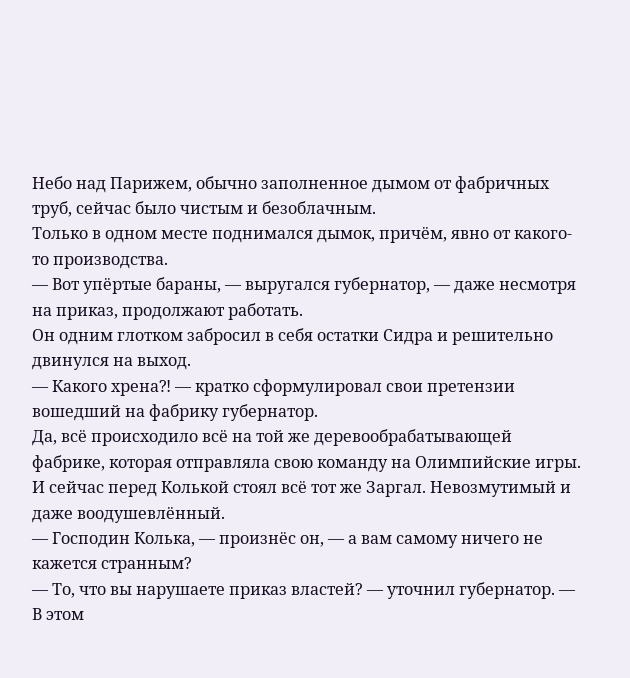Небо над Парижем, обычно заполненное дымом от фабричных труб, сейчас было чистым и безоблачным.
Только в одном месте поднимался дымок, причём, явно от какого-то производства.
— Вот упёртые бараны, — выругался губернатор, — даже несмотря на приказ, продолжают работать.
Он одним глотком забросил в себя остатки Сидра и решительно двинулся на выход.
— Какого хрена⁈ — кратко сформулировал свои претензии вошедший на фабрику губернатор.
Да, всё происходило всё на той же деревообрабатывающей фабрике, которая отправляла свою команду на Олимпийские игры.
И сейчас перед Колькой стоял всё тот же Заргал. Невозмутимый и даже воодушевлённый.
— Господин Колька, — произнёс он, — а вам самому ничего не кажется странным?
— То, что вы нарушаете приказ властей? — уточнил губернатор. — В этом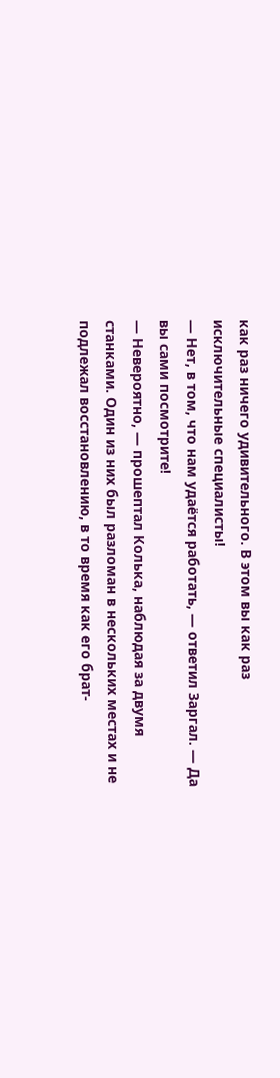как раз ничего удивительного. В этом вы как раз исключительные специалисты!
— Нет, в том, что нам удаётся работать, — ответил Заргал. — Да вы сами посмотрите!
— Невероятно, — прошептал Колька, наблюдая за двумя станками. Один из них был разломан в нескольких местах и не подлежал восстановлению, в то время как его брат-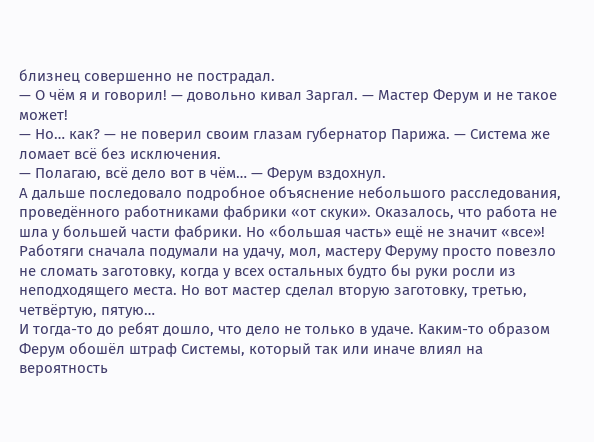близнец совершенно не пострадал.
— О чём я и говорил! — довольно кивал Заргал. — Мастер Ферум и не такое может!
— Но… как? — не поверил своим глазам губернатор Парижа. — Система же ломает всё без исключения.
— Полагаю, всё дело вот в чём… — Ферум вздохнул.
А дальше последовало подробное объяснение небольшого расследования, проведённого работниками фабрики «от скуки». Оказалось, что работа не шла у большей части фабрики. Но «большая часть» ещё не значит «все»!
Работяги сначала подумали на удачу, мол, мастеру Феруму просто повезло не сломать заготовку, когда у всех остальных будто бы руки росли из неподходящего места. Но вот мастер сделал вторую заготовку, третью, четвёртую, пятую…
И тогда-то до ребят дошло, что дело не только в удаче. Каким-то образом Ферум обошёл штраф Системы, который так или иначе влиял на вероятность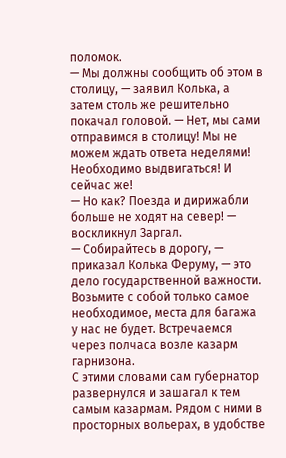поломок.
— Мы должны сообщить об этом в столицу, — заявил Колька, а затем столь же решительно покачал головой. — Нет, мы сами отправимся в столицу! Мы не можем ждать ответа неделями! Необходимо выдвигаться! И сейчас же!
— Но как? Поезда и дирижабли больше не ходят на север! — воскликнул Заргал.
— Собирайтесь в дорогу, — приказал Колька Феруму, — это дело государственной важности. Возьмите с собой только самое необходимое, места для багажа у нас не будет. Встречаемся через полчаса возле казарм гарнизона.
С этими словами сам губернатор развернулся и зашагал к тем самым казармам. Рядом с ними в просторных вольерах, в удобстве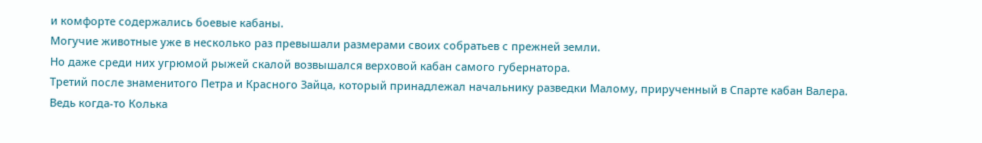и комфорте содержались боевые кабаны.
Могучие животные уже в несколько раз превышали размерами своих собратьев с прежней земли.
Но даже среди них угрюмой рыжей скалой возвышался верховой кабан самого губернатора.
Третий после знаменитого Петра и Красного Зайца, который принадлежал начальнику разведки Малому, прирученный в Спарте кабан Валера.
Ведь когда-то Колька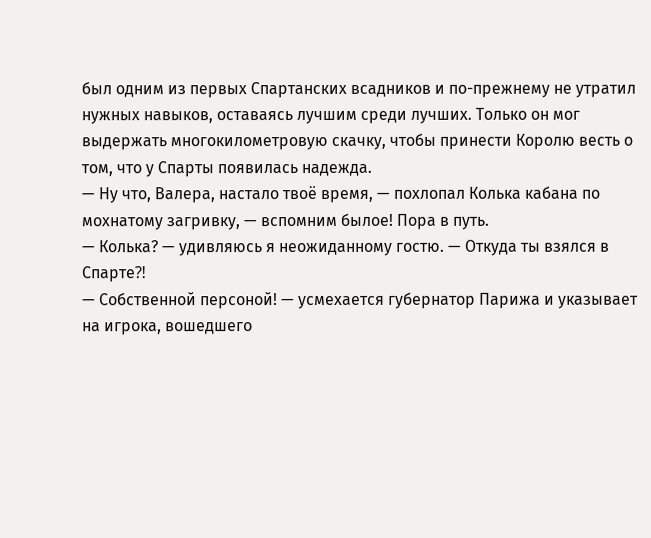был одним из первых Спартанских всадников и по-прежнему не утратил нужных навыков, оставаясь лучшим среди лучших. Только он мог выдержать многокилометровую скачку, чтобы принести Королю весть о том, что у Спарты появилась надежда.
— Ну что, Валера, настало твоё время, — похлопал Колька кабана по мохнатому загривку, — вспомним былое! Пора в путь.
— Колька? — удивляюсь я неожиданному гостю. — Откуда ты взялся в Спарте⁈
— Собственной персоной! — усмехается губернатор Парижа и указывает на игрока, вошедшего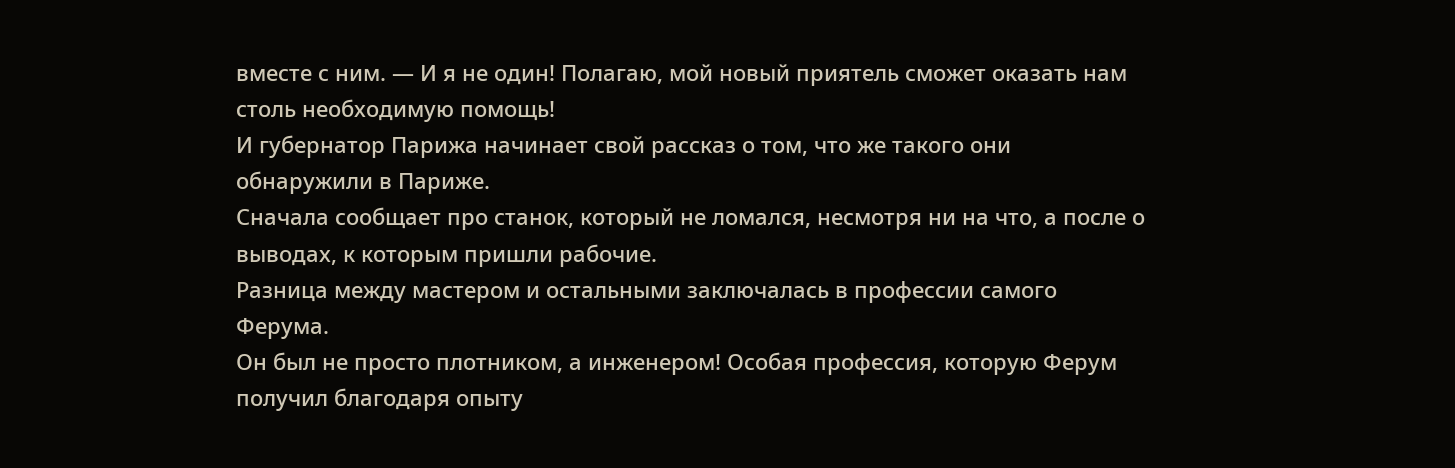вместе с ним. — И я не один! Полагаю, мой новый приятель сможет оказать нам столь необходимую помощь!
И губернатор Парижа начинает свой рассказ о том, что же такого они обнаружили в Париже.
Сначала сообщает про станок, который не ломался, несмотря ни на что, а после о выводах, к которым пришли рабочие.
Разница между мастером и остальными заключалась в профессии самого Ферума.
Он был не просто плотником, а инженером! Особая профессия, которую Ферум получил благодаря опыту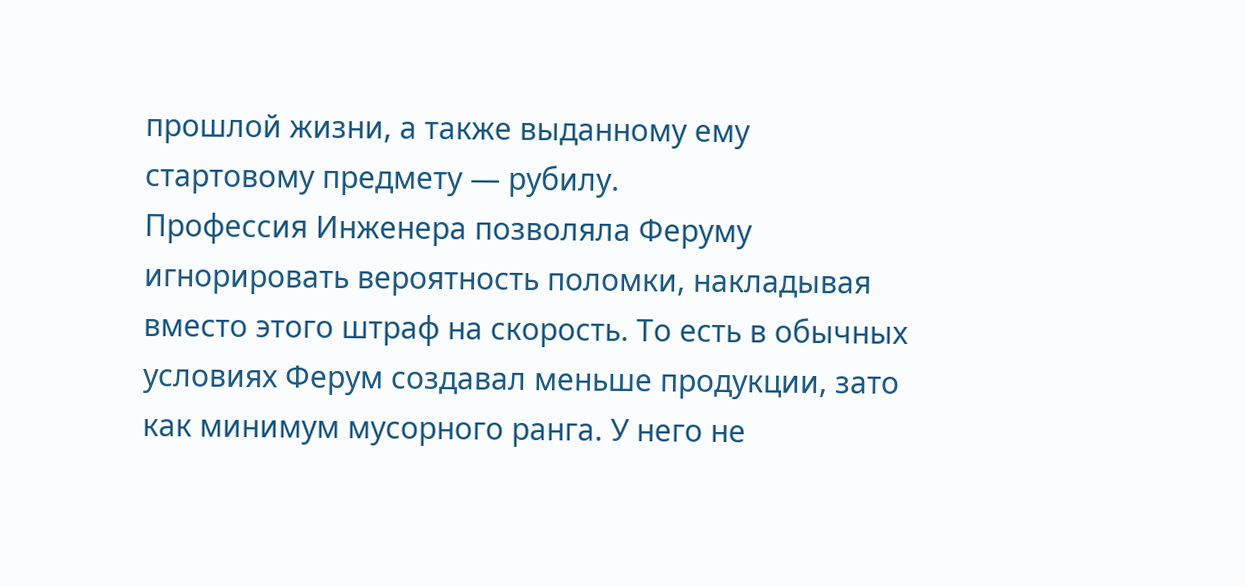прошлой жизни, а также выданному ему стартовому предмету — рубилу.
Профессия Инженера позволяла Феруму игнорировать вероятность поломки, накладывая вместо этого штраф на скорость. То есть в обычных условиях Ферум создавал меньше продукции, зато как минимум мусорного ранга. У него не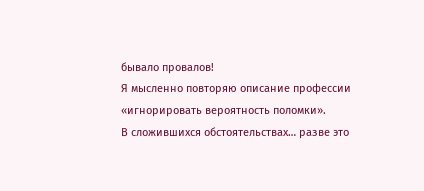бывало провалов!
Я мысленно повторяю описание профессии «игнорировать вероятность поломки».
В сложившихся обстоятельствах… разве это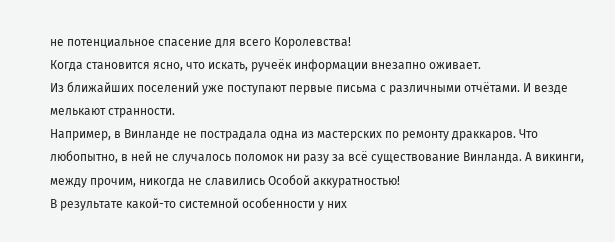не потенциальное спасение для всего Королевства!
Когда становится ясно, что искать, ручеёк информации внезапно оживает.
Из ближайших поселений уже поступают первые письма с различными отчётами. И везде мелькают странности.
Например, в Винланде не пострадала одна из мастерских по ремонту драккаров. Что любопытно, в ней не случалось поломок ни разу за всё существование Винланда. А викинги, между прочим, никогда не славились Особой аккуратностью!
В результате какой-то системной особенности у них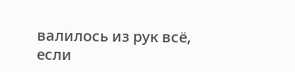валилось из рук всё, если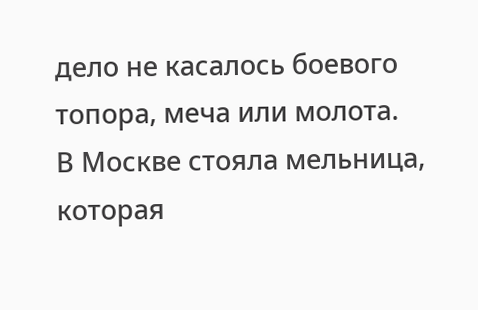дело не касалось боевого топора, меча или молота.
В Москве стояла мельница, которая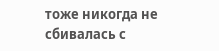тоже никогда не сбивалась с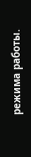режима работы.